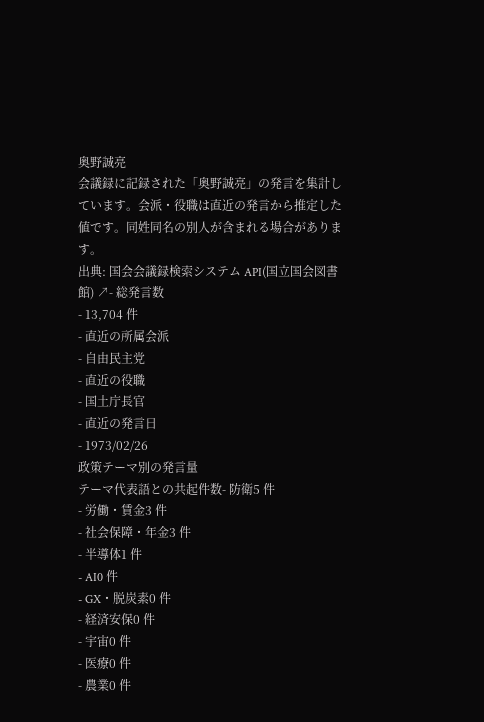奥野誠亮
会議録に記録された「奥野誠亮」の発言を集計しています。会派・役職は直近の発言から推定した値です。同姓同名の別人が含まれる場合があります。
出典: 国会会議録検索システム API(国立国会図書館) ↗- 総発言数
- 13,704 件
- 直近の所属会派
- 自由民主党
- 直近の役職
- 国土庁長官
- 直近の発言日
- 1973/02/26
政策テーマ別の発言量
テーマ代表語との共起件数- 防衛5 件
- 労働・賃金3 件
- 社会保障・年金3 件
- 半導体1 件
- AI0 件
- GX・脱炭素0 件
- 経済安保0 件
- 宇宙0 件
- 医療0 件
- 農業0 件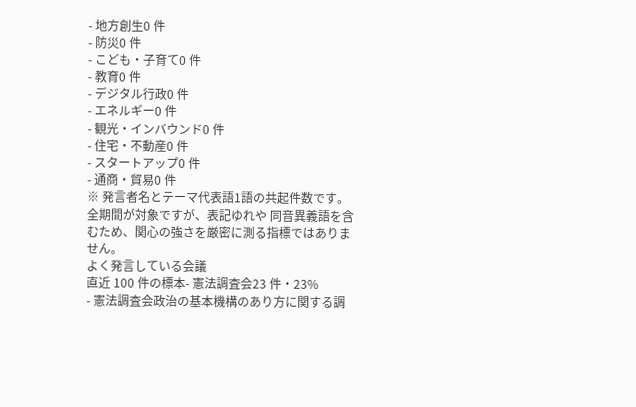- 地方創生0 件
- 防災0 件
- こども・子育て0 件
- 教育0 件
- デジタル行政0 件
- エネルギー0 件
- 観光・インバウンド0 件
- 住宅・不動産0 件
- スタートアップ0 件
- 通商・貿易0 件
※ 発言者名とテーマ代表語1語の共起件数です。全期間が対象ですが、表記ゆれや 同音異義語を含むため、関心の強さを厳密に測る指標ではありません。
よく発言している会議
直近 100 件の標本- 憲法調査会23 件・23%
- 憲法調査会政治の基本機構のあり方に関する調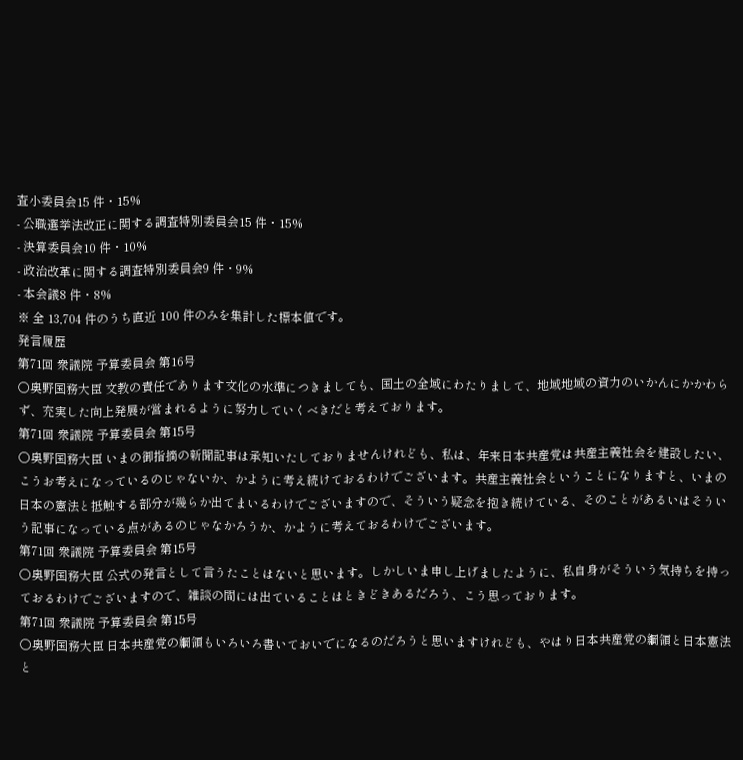査小委員会15 件・15%
- 公職選挙法改正に関する調査特別委員会15 件・15%
- 決算委員会10 件・10%
- 政治改革に関する調査特別委員会9 件・9%
- 本会議8 件・8%
※ 全 13,704 件のうち直近 100 件のみを集計した標本値です。
発言履歴
第71回 衆議院 予算委員会 第16号
○奥野国務大臣 文教の責任であります文化の水準につきましても、国土の全域にわたりまして、地域地域の資力のいかんにかかわらず、充実した向上発展が営まれるように努力していくべきだと考えております。
第71回 衆議院 予算委員会 第15号
○奥野国務大臣 いまの御指摘の新聞記事は承知いたしておりませんけれども、私は、年来日本共産党は共産主義社会を建設したい、こうお考えになっているのじゃないか、かように考え続けておるわけでございます。共産主義社会ということになりますと、いまの日本の憲法と抵触する部分が幾らか出てまいるわけでございますので、そういう疑念を抱き続けている、そのことがあるいはそういう記事になっている点があるのじゃなかろうか、かように考えておるわけでございます。
第71回 衆議院 予算委員会 第15号
○奥野国務大臣 公式の発言として言うたことはないと思います。しかしいま申し上げましたように、私自身がそういう気持ちを持っておるわけでございますので、雑談の間には出ていることはときどきあるだろう、こう思っております。
第71回 衆議院 予算委員会 第15号
○奥野国務大臣 日本共産党の綱領もいろいろ書いておいでになるのだろうと思いますけれども、やはり日本共産党の綱領と日本憲法と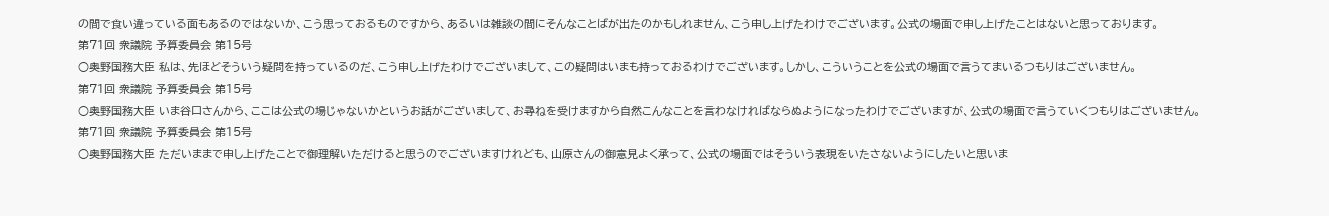の間で食い違っている面もあるのではないか、こう思っておるものですから、あるいは雑談の間にそんなことばが出たのかもしれません、こう申し上げたわけでございます。公式の場面で申し上げたことはないと思っております。
第71回 衆議院 予算委員会 第15号
○奥野国務大臣 私は、先ほどそういう疑問を持っているのだ、こう申し上げたわけでございまして、この疑問はいまも持っておるわけでございます。しかし、こういうことを公式の場面で言うてまいるつもりはございません。
第71回 衆議院 予算委員会 第15号
○奥野国務大臣 いま谷口さんから、ここは公式の場じゃないかというお話がございまして、お尋ねを受けますから自然こんなことを言わなければならぬようになったわけでございますが、公式の場面で言うていくつもりはございません。
第71回 衆議院 予算委員会 第15号
○奥野国務大臣 ただいままで申し上げたことで御理解いただけると思うのでございますけれども、山原さんの御意見よく承って、公式の場面ではそういう表現をいたさないようにしたいと思いま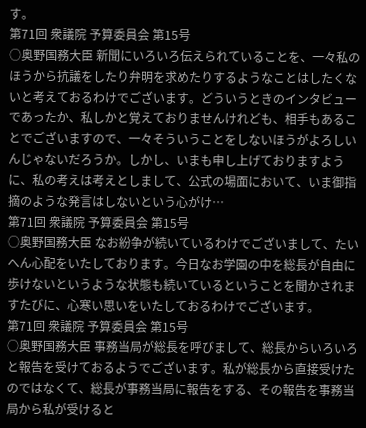す。
第71回 衆議院 予算委員会 第15号
○奥野国務大臣 新聞にいろいろ伝えられていることを、一々私のほうから抗議をしたり弁明を求めたりするようなことはしたくないと考えておるわけでございます。どういうときのインタビューであったか、私しかと覚えておりませんけれども、相手もあることでございますので、一々そういうことをしないほうがよろしいんじゃないだろうか。しかし、いまも申し上げておりますように、私の考えは考えとしまして、公式の場面において、いま御指摘のような発言はしないという心がけ…
第71回 衆議院 予算委員会 第15号
○奥野国務大臣 なお紛争が続いているわけでございまして、たいへん心配をいたしております。今日なお学園の中を総長が自由に歩けないというような状態も続いているということを聞かされますたびに、心寒い思いをいたしておるわけでございます。
第71回 衆議院 予算委員会 第15号
○奥野国務大臣 事務当局が総長を呼びまして、総長からいろいろと報告を受けておるようでございます。私が総長から直接受けたのではなくて、総長が事務当局に報告をする、その報告を事務当局から私が受けると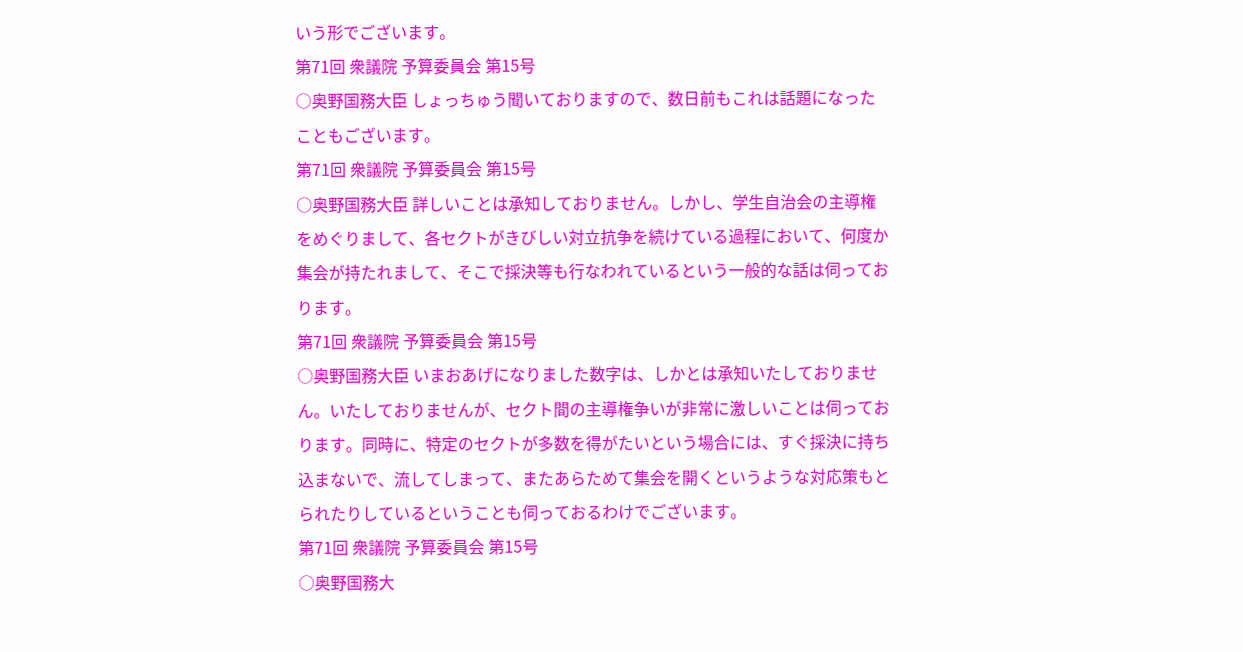いう形でございます。
第71回 衆議院 予算委員会 第15号
○奥野国務大臣 しょっちゅう聞いておりますので、数日前もこれは話題になったこともございます。
第71回 衆議院 予算委員会 第15号
○奥野国務大臣 詳しいことは承知しておりません。しかし、学生自治会の主導権をめぐりまして、各セクトがきびしい対立抗争を続けている過程において、何度か集会が持たれまして、そこで採決等も行なわれているという一般的な話は伺っております。
第71回 衆議院 予算委員会 第15号
○奥野国務大臣 いまおあげになりました数字は、しかとは承知いたしておりません。いたしておりませんが、セクト間の主導権争いが非常に激しいことは伺っております。同時に、特定のセクトが多数を得がたいという場合には、すぐ採決に持ち込まないで、流してしまって、またあらためて集会を開くというような対応策もとられたりしているということも伺っておるわけでございます。
第71回 衆議院 予算委員会 第15号
○奥野国務大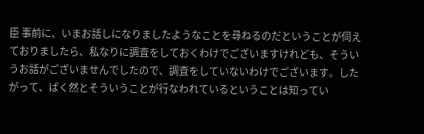臣 事前に、いまお話しになりましたようなことを尋ねるのだということが伺えておりましたら、私なりに調査をしておくわけでございますけれども、そういうお話がございませんでしたので、調査をしていないわけでございます。したがって、ばく然とそういうことが行なわれているということは知ってい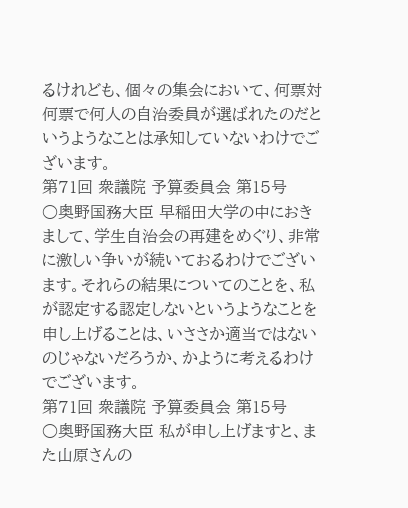るけれども、個々の集会において、何票対何票で何人の自治委員が選ばれたのだというようなことは承知していないわけでございます。
第71回 衆議院 予算委員会 第15号
○奥野国務大臣 早稲田大学の中におきまして、学生自治会の再建をめぐり、非常に激しい争いが続いておるわけでございます。それらの結果についてのことを、私が認定する認定しないというようなことを申し上げることは、いささか適当ではないのじゃないだろうか、かように考えるわけでございます。
第71回 衆議院 予算委員会 第15号
○奥野国務大臣 私が申し上げますと、また山原さんの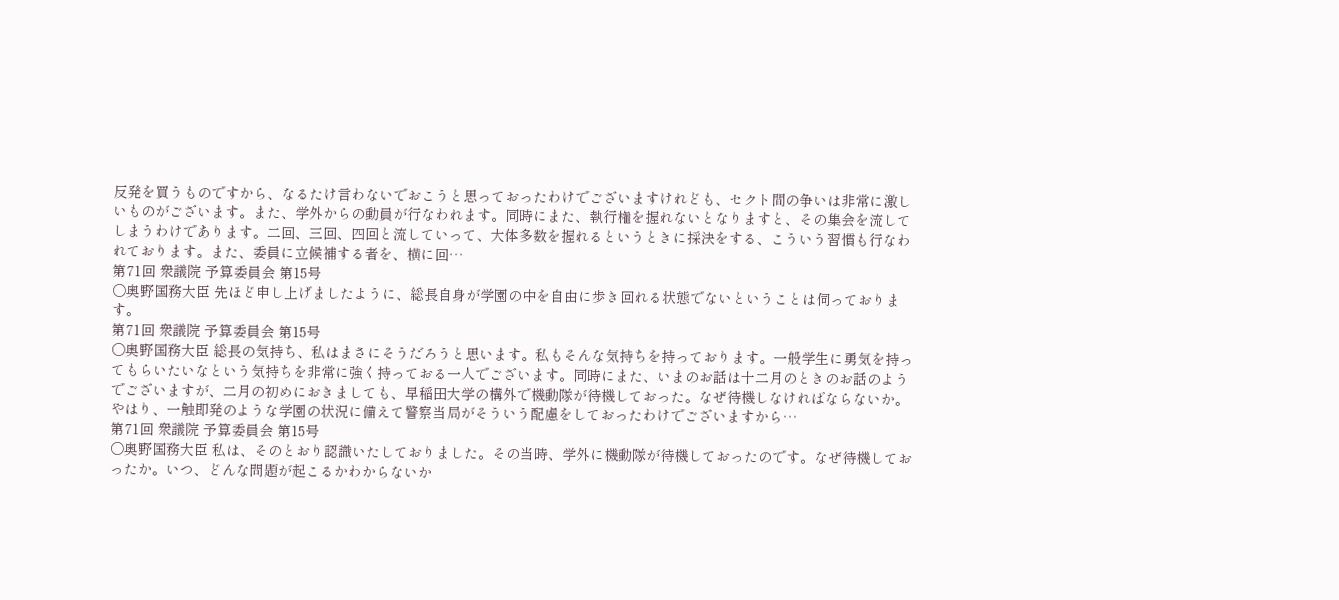反発を買うものですから、なるたけ言わないでおこうと思っておったわけでございますけれども、セクト間の争いは非常に激しいものがございます。また、学外からの動員が行なわれます。同時にまた、執行権を握れないとなりますと、その集会を流してしまうわけであります。二回、三回、四回と流していって、大体多数を握れるというときに採決をする、こういう習慣も行なわれております。また、委員に立候補する者を、横に回…
第71回 衆議院 予算委員会 第15号
○奥野国務大臣 先ほど申し上げましたように、総長自身が学園の中を自由に歩き回れる状態でないということは伺っております。
第71回 衆議院 予算委員会 第15号
○奥野国務大臣 総長の気持ち、私はまさにそうだろうと思います。私もそんな気持ちを持っております。一般学生に勇気を持ってもらいたいなという気持ちを非常に強く持っておる一人でございます。同時にまた、いまのお話は十二月のときのお話のようでございますが、二月の初めにおきましても、早稲田大学の構外で機動隊が待機しておった。なぜ待機しなければならないか。やはり、一触即発のような学園の状況に備えて警察当局がそういう配慮をしておったわけでございますから…
第71回 衆議院 予算委員会 第15号
○奥野国務大臣 私は、そのとおり認識いたしておりました。その当時、学外に機動隊が待機しておったのです。なぜ待機しておったか。いつ、どんな問題が起こるかわからないか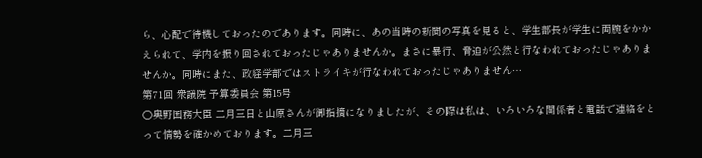ら、心配で待機しておったのであります。同時に、あの当時の新聞の写真を見ると、学生部長が学生に両腕をかかえられて、学内を振り回されておったじゃありませんか。まさに暴行、脅迫が公然と行なわれておったじゃありませんか。同時にまた、政経学部ではストライキが行なわれておったじゃありません…
第71回 衆議院 予算委員会 第15号
○奥野国務大臣 二月三日と山原さんが御指摘になりましたが、その際は私は、いろいろな関係者と電話で連絡をとって情勢を確かめております。二月三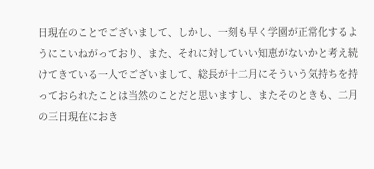日現在のことでございまして、しかし、一刻も早く学園が正常化するようにこいねがっており、また、それに対していい知恵がないかと考え続けてきている一人でございまして、総長が十二月にそういう気持ちを持っておられたことは当然のことだと思いますし、またそのときも、二月の三日現在におき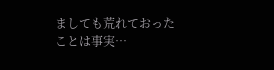ましても荒れておったことは事実…